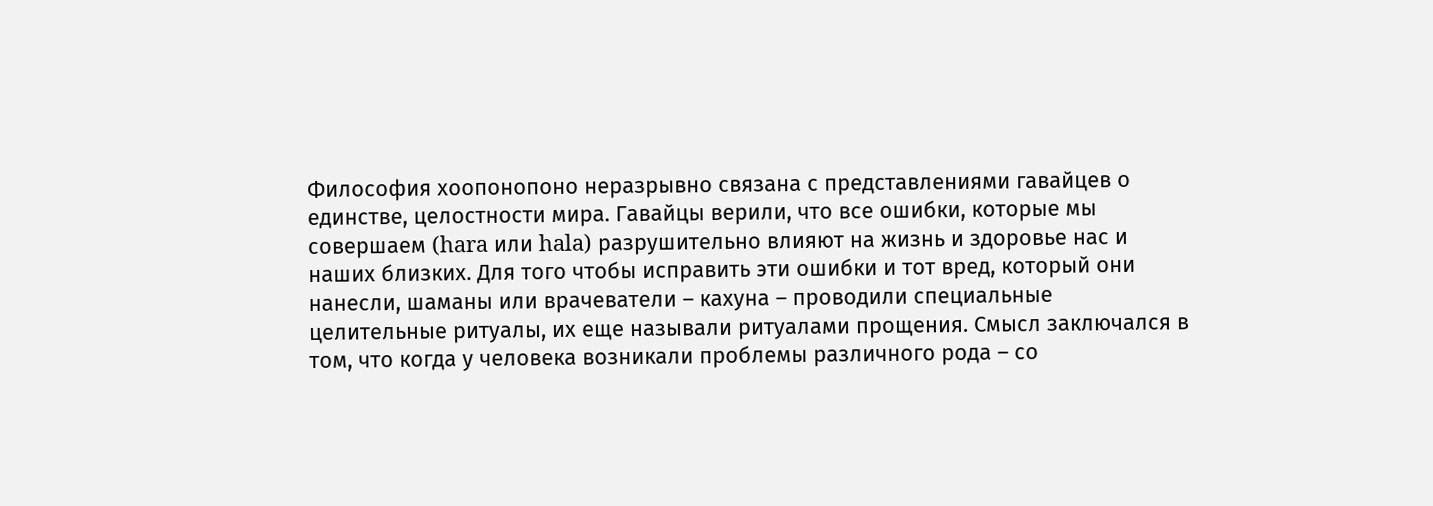Философия хоопонопоно неразрывно связана с представлениями гавайцев о единстве, целостности мира. Гавайцы верили, что все ошибки, которые мы совершаем (hara или hala) разрушительно влияют на жизнь и здоровье нас и наших близких. Для того чтобы исправить эти ошибки и тот вред, который они нанесли, шаманы или врачеватели – кахуна – проводили специальные целительные ритуалы, их еще называли ритуалами прощения. Смысл заключался в том, что когда у человека возникали проблемы различного рода – со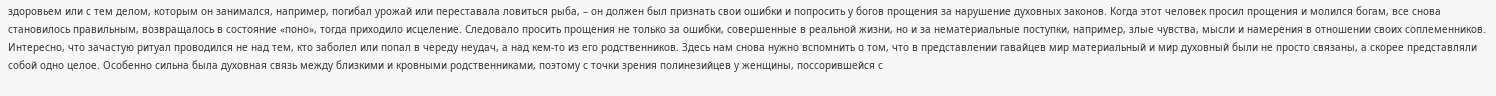здоровьем или с тем делом, которым он занимался, например, погибал урожай или переставала ловиться рыба, – он должен был признать свои ошибки и попросить у богов прощения за нарушение духовных законов. Когда этот человек просил прощения и молился богам, все снова становилось правильным, возвращалось в состояние «поно», тогда приходило исцеление. Следовало просить прощения не только за ошибки, совершенные в реальной жизни, но и за нематериальные поступки, например, злые чувства, мысли и намерения в отношении своих соплеменников. Интересно, что зачастую ритуал проводился не над тем, кто заболел или попал в череду неудач, а над кем-то из его родственников. Здесь нам снова нужно вспомнить о том, что в представлении гавайцев мир материальный и мир духовный были не просто связаны, а скорее представляли собой одно целое. Особенно сильна была духовная связь между близкими и кровными родственниками, поэтому с точки зрения полинезийцев у женщины, поссорившейся с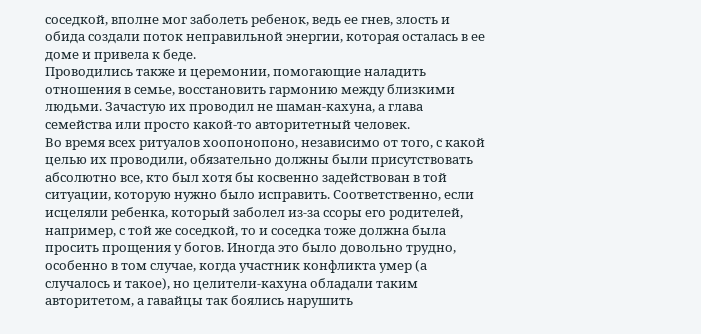соседкой, вполне мог заболеть ребенок, ведь ее гнев, злость и обида создали поток неправильной энергии, которая осталась в ее доме и привела к беде.
Проводились также и церемонии, помогающие наладить отношения в семье, восстановить гармонию между близкими людьми. Зачастую их проводил не шаман-кахуна, а глава семейства или просто какой-то авторитетный человек.
Во время всех ритуалов хоопонопоно, независимо от того, с какой целью их проводили, обязательно должны были присутствовать абсолютно все, кто был хотя бы косвенно задействован в той ситуации, которую нужно было исправить. Соответственно, если исцеляли ребенка, который заболел из-за ссоры его родителей, например, с той же соседкой, то и соседка тоже должна была просить прощения у богов. Иногда это было довольно трудно, особенно в том случае, когда участник конфликта умер (а случалось и такое), но целители-кахуна обладали таким авторитетом, а гавайцы так боялись нарушить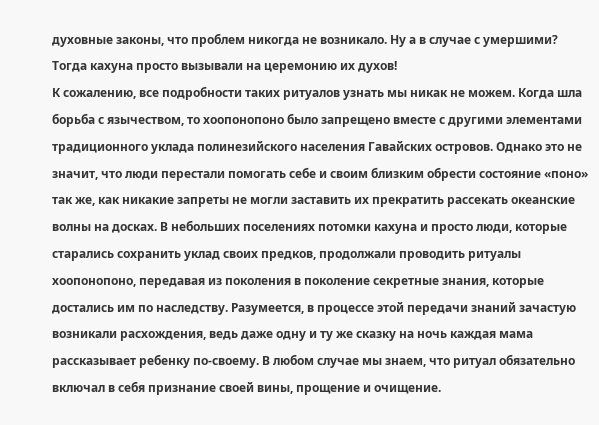духовные законы, что проблем никогда не возникало. Ну а в случае с умершими? Тогда кахуна просто вызывали на церемонию их духов!
К сожалению, все подробности таких ритуалов узнать мы никак не можем. Когда шла борьба с язычеством, то хоопонопоно было запрещено вместе с другими элементами традиционного уклада полинезийского населения Гавайских островов. Однако это не значит, что люди перестали помогать себе и своим близким обрести состояние «поно» так же, как никакие запреты не могли заставить их прекратить рассекать океанские волны на досках. В небольших поселениях потомки кахуна и просто люди, которые старались сохранить уклад своих предков, продолжали проводить ритуалы хоопонопоно, передавая из поколения в поколение секретные знания, которые достались им по наследству. Разумеется, в процессе этой передачи знаний зачастую возникали расхождения, ведь даже одну и ту же сказку на ночь каждая мама рассказывает ребенку по-своему. В любом случае мы знаем, что ритуал обязательно включал в себя признание своей вины, прощение и очищение.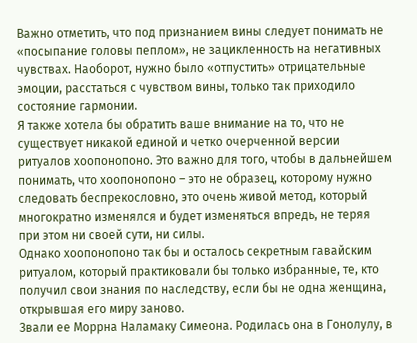Важно отметить, что под признанием вины следует понимать не «посыпание головы пеплом», не зацикленность на негативных чувствах. Наоборот, нужно было «отпустить» отрицательные эмоции, расстаться с чувством вины, только так приходило состояние гармонии.
Я также хотела бы обратить ваше внимание на то, что не существует никакой единой и четко очерченной версии ритуалов хоопонопоно. Это важно для того, чтобы в дальнейшем понимать, что хоопонопоно – это не образец, которому нужно следовать беспрекословно, это очень живой метод, который многократно изменялся и будет изменяться впредь, не теряя при этом ни своей сути, ни силы.
Однако хоопонопоно так бы и осталось секретным гавайским ритуалом, который практиковали бы только избранные, те, кто получил свои знания по наследству, если бы не одна женщина, открывшая его миру заново.
Звали ее Моррна Наламаку Симеона. Родилась она в Гонолулу, в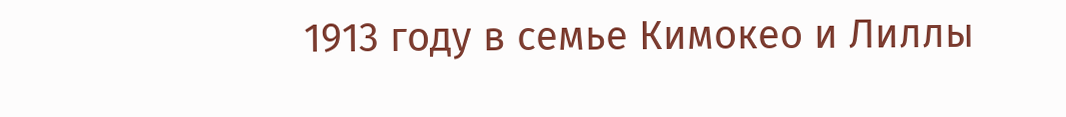1913 году в семье Кимокео и Лиллы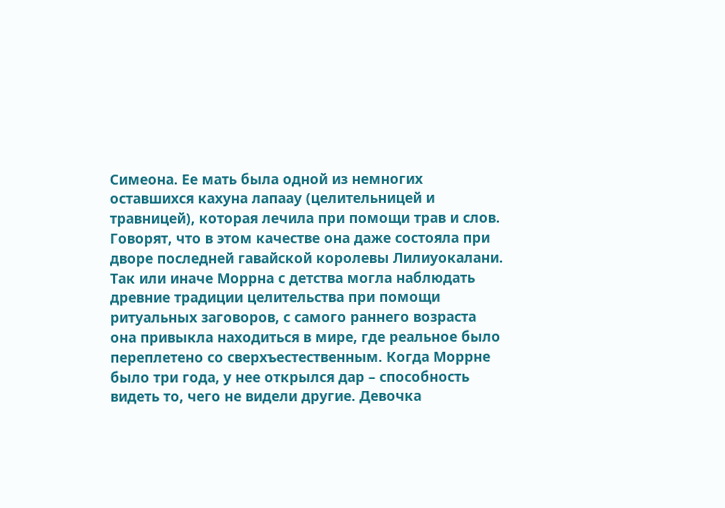Симеона. Ее мать была одной из немногих оставшихся кахуна лапаау (целительницей и травницей), которая лечила при помощи трав и слов. Говорят, что в этом качестве она даже состояла при дворе последней гавайской королевы Лилиуокалани. Так или иначе Моррна с детства могла наблюдать древние традиции целительства при помощи ритуальных заговоров, с самого раннего возраста она привыкла находиться в мире, где реальное было переплетено со сверхъестественным. Когда Моррне было три года, у нее открылся дар – способность видеть то, чего не видели другие. Девочка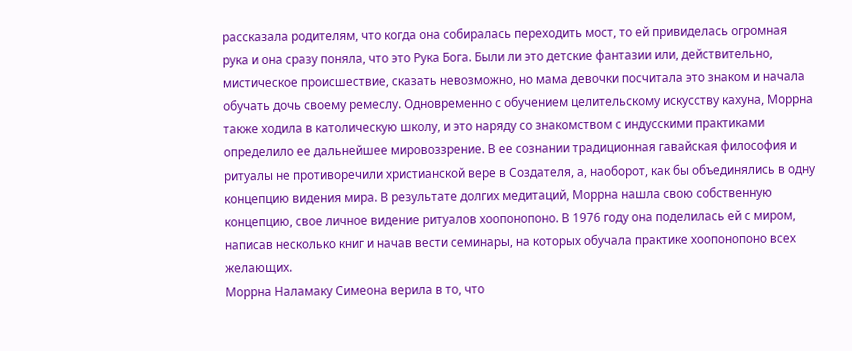рассказала родителям, что когда она собиралась переходить мост, то ей привиделась огромная рука и она сразу поняла, что это Рука Бога. Были ли это детские фантазии или, действительно, мистическое происшествие, сказать невозможно, но мама девочки посчитала это знаком и начала обучать дочь своему ремеслу. Одновременно с обучением целительскому искусству кахуна, Моррна также ходила в католическую школу, и это наряду со знакомством с индусскими практиками определило ее дальнейшее мировоззрение. В ее сознании традиционная гавайская философия и ритуалы не противоречили христианской вере в Создателя, а, наоборот, как бы объединялись в одну концепцию видения мира. В результате долгих медитаций, Моррна нашла свою собственную концепцию, свое личное видение ритуалов хоопонопоно. В 1976 году она поделилась ей с миром, написав несколько книг и начав вести семинары, на которых обучала практике хоопонопоно всех желающих.
Моррна Наламаку Симеона верила в то, что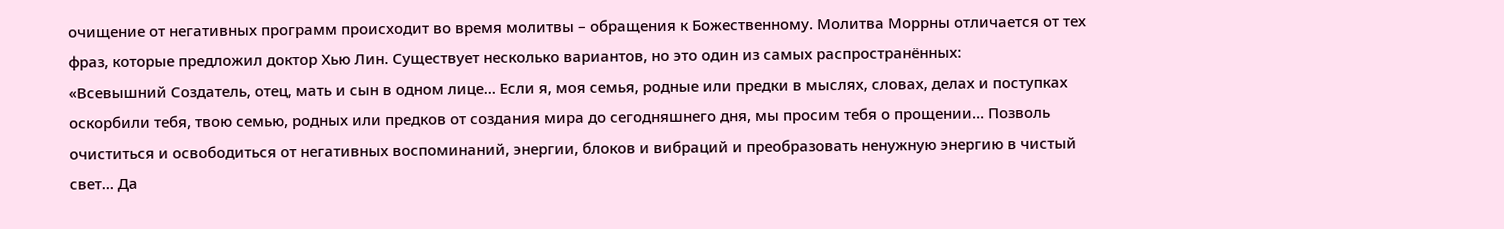очищение от негативных программ происходит во время молитвы – обращения к Божественному. Молитва Моррны отличается от тех фраз, которые предложил доктор Хью Лин. Существует несколько вариантов, но это один из самых распространённых:
«Всевышний Создатель, отец, мать и сын в одном лице… Если я, моя семья, родные или предки в мыслях, словах, делах и поступках оскорбили тебя, твою семью, родных или предков от создания мира до сегодняшнего дня, мы просим тебя о прощении… Позволь очиститься и освободиться от негативных воспоминаний, энергии, блоков и вибраций и преобразовать ненужную энергию в чистый свет… Да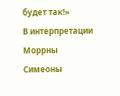будет так!»
В интерпретации Моррны Симеоны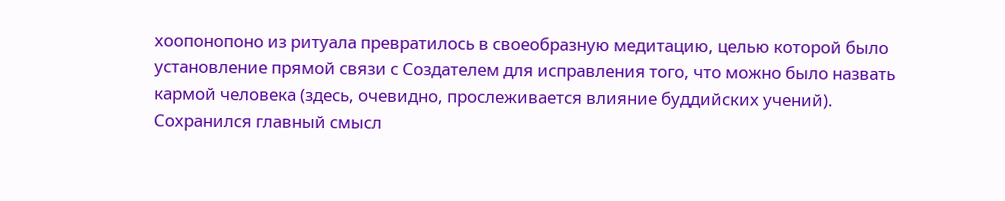хоопонопоно из ритуала превратилось в своеобразную медитацию, целью которой было установление прямой связи с Создателем для исправления того, что можно было назвать кармой человека (здесь, очевидно, прослеживается влияние буддийских учений). Сохранился главный смысл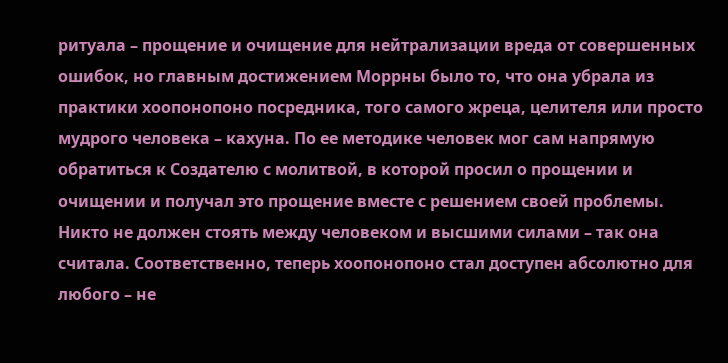ритуала – прощение и очищение для нейтрализации вреда от совершенных ошибок, но главным достижением Моррны было то, что она убрала из практики хоопонопоно посредника, того самого жреца, целителя или просто мудрого человека – кахуна. По ее методике человек мог сам напрямую обратиться к Создателю с молитвой, в которой просил о прощении и очищении и получал это прощение вместе с решением своей проблемы. Никто не должен стоять между человеком и высшими силами – так она считала. Соответственно, теперь хоопонопоно стал доступен абсолютно для любого – не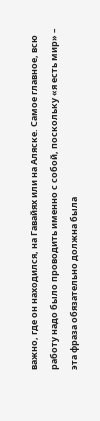важно, где он находился, на Гавайях или на Аляске. Самое главное, всю работу надо было проводить именно с собой, поскольку «я есть мир» – эта фраза обязательно должна была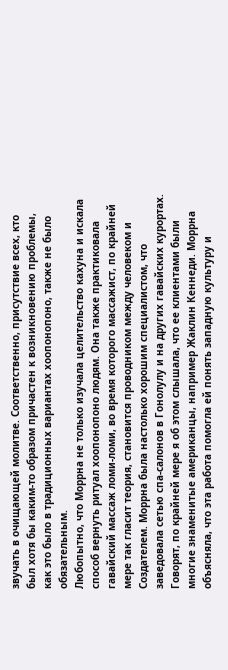звучать в очищающей молитве. Соответственно, присутствие всех, кто был хотя бы каким-то образом причастен к возникновению проблемы, как это было в традиционных вариантах хоопонопоно, также не было обязательным.
Любопытно, что Моррна не только изучала целительство кахуна и искала способ вернуть ритуал хоопонопоно людям. Она также практиковала гавайский массаж ломи-ломи, во время которого массажист, по крайней мере так гласит теория, становится проводником между человеком и Создателем. Моррна была настолько хорошим специалистом, что заведовала сетью спа-салонов в Гонолулу и на других гавайских курортах. Говорят, по крайней мере я об этом слышала, что ее клиентами были многие знаменитые американцы, например Жаклин Кеннеди. Моррна объясняла, что эта работа помогла ей понять западную культуру и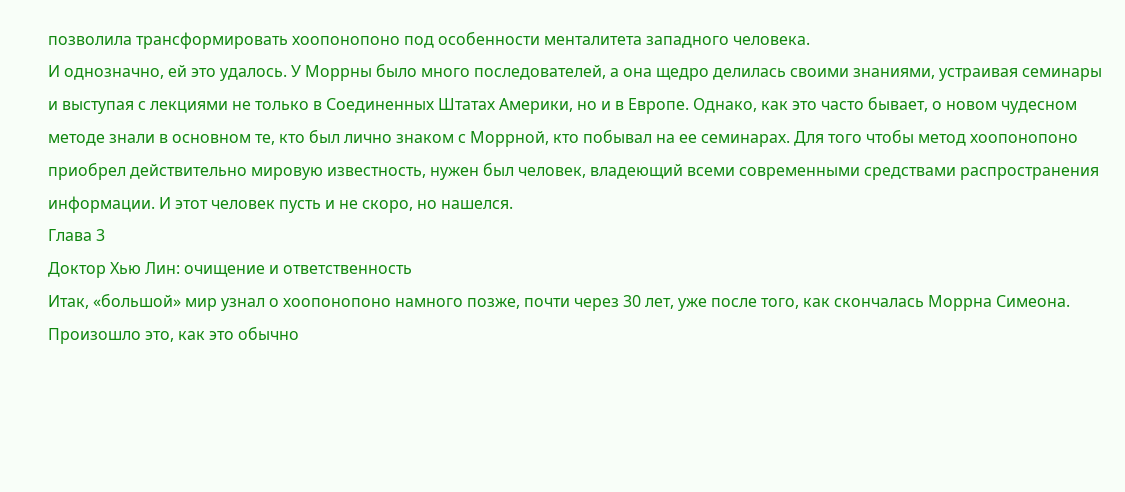позволила трансформировать хоопонопоно под особенности менталитета западного человека.
И однозначно, ей это удалось. У Моррны было много последователей, а она щедро делилась своими знаниями, устраивая семинары и выступая с лекциями не только в Соединенных Штатах Америки, но и в Европе. Однако, как это часто бывает, о новом чудесном методе знали в основном те, кто был лично знаком с Моррной, кто побывал на ее семинарах. Для того чтобы метод хоопонопоно приобрел действительно мировую известность, нужен был человек, владеющий всеми современными средствами распространения информации. И этот человек пусть и не скоро, но нашелся.
Глава 3
Доктор Хью Лин: очищение и ответственность
Итак, «большой» мир узнал о хоопонопоно намного позже, почти через 30 лет, уже после того, как скончалась Моррна Симеона. Произошло это, как это обычно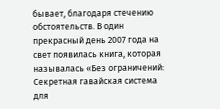бывает, благодаря стечению обстоятельств. В один прекрасный день 2007 года на свет появилась книга, которая называлась «Без ограничений: Секретная гавайская система для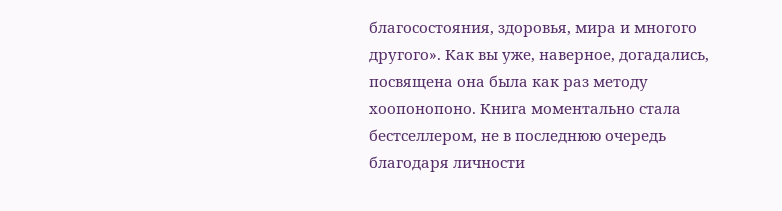благосостояния, здоровья, мира и многого другого». Как вы уже, наверное, догадались, посвящена она была как раз методу хоопонопоно. Книга моментально стала бестселлером, не в последнюю очередь благодаря личности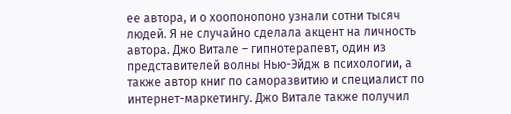ее автора, и о хоопонопоно узнали сотни тысяч людей. Я не случайно сделала акцент на личность автора. Джо Витале – гипнотерапевт, один из представителей волны Нью-Эйдж в психологии, а также автор книг по саморазвитию и специалист по интернет-маркетингу. Джо Витале также получил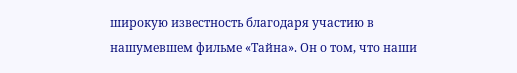широкую известность благодаря участию в нашумевшем фильме «Тайна». Он о том, что наши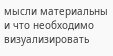мысли материальны и что необходимо визуализировать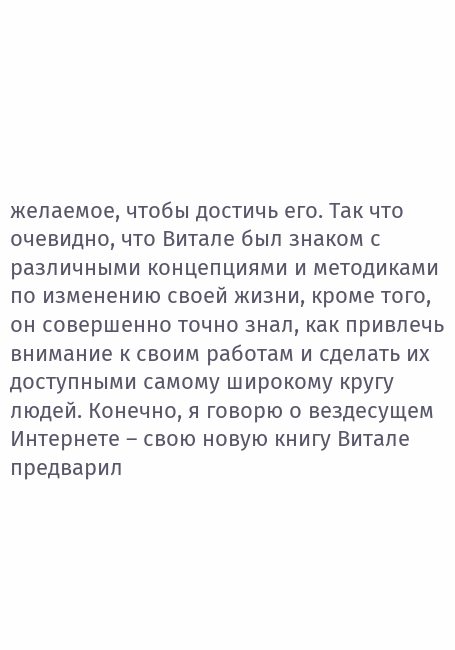желаемое, чтобы достичь его. Так что очевидно, что Витале был знаком с различными концепциями и методиками по изменению своей жизни, кроме того, он совершенно точно знал, как привлечь внимание к своим работам и сделать их доступными самому широкому кругу людей. Конечно, я говорю о вездесущем Интернете – свою новую книгу Витале предварил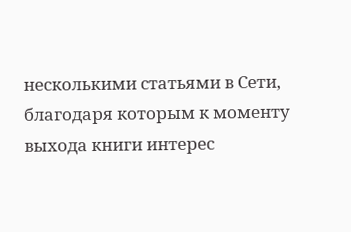несколькими статьями в Сети, благодаря которым к моменту выхода книги интерес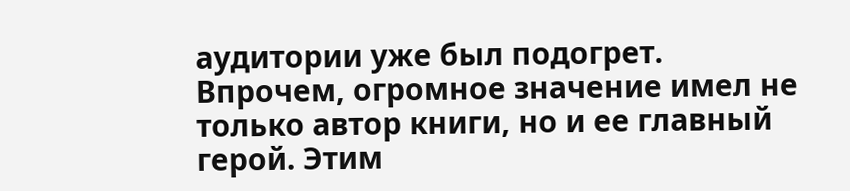аудитории уже был подогрет.
Впрочем, огромное значение имел не только автор книги, но и ее главный герой. Этим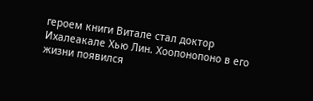героем книги Витале стал доктор Ихалеакале Хью Лин. Хоопонопоно в его жизни появился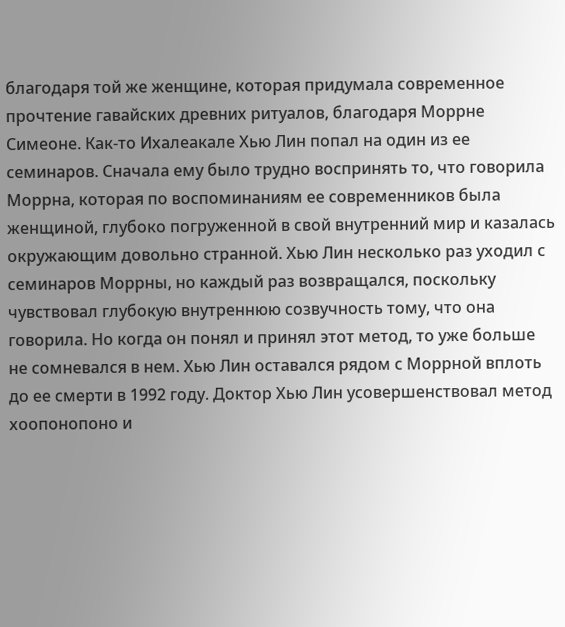благодаря той же женщине, которая придумала современное прочтение гавайских древних ритуалов, благодаря Моррне Симеоне. Как-то Ихалеакале Хью Лин попал на один из ее семинаров. Сначала ему было трудно воспринять то, что говорила Моррна, которая по воспоминаниям ее современников была женщиной, глубоко погруженной в свой внутренний мир и казалась окружающим довольно странной. Хью Лин несколько раз уходил с семинаров Моррны, но каждый раз возвращался, поскольку чувствовал глубокую внутреннюю созвучность тому, что она говорила. Но когда он понял и принял этот метод, то уже больше не сомневался в нем. Хью Лин оставался рядом с Моррной вплоть до ее смерти в 1992 году. Доктор Хью Лин усовершенствовал метод хоопонопоно и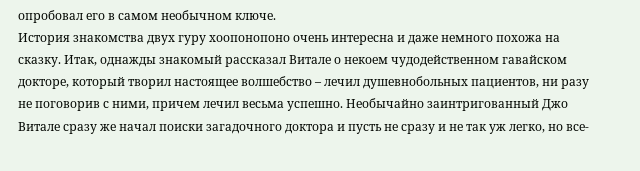опробовал его в самом необычном ключе.
История знакомства двух гуру хоопонопоно очень интересна и даже немного похожа на сказку. Итак, однажды знакомый рассказал Витале о некоем чудодейственном гавайском докторе, который творил настоящее волшебство – лечил душевнобольных пациентов, ни разу не поговорив с ними, причем лечил весьма успешно. Необычайно заинтригованный Джо Витале сразу же начал поиски загадочного доктора и пусть не сразу и не так уж легко, но все-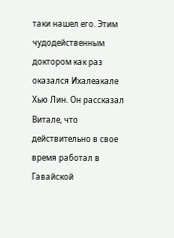таки нашел его. Этим чудодейственным доктором как раз оказался Ихалеакале Хью Лин. Он рассказал Витале, что действительно в свое время работал в Гавайской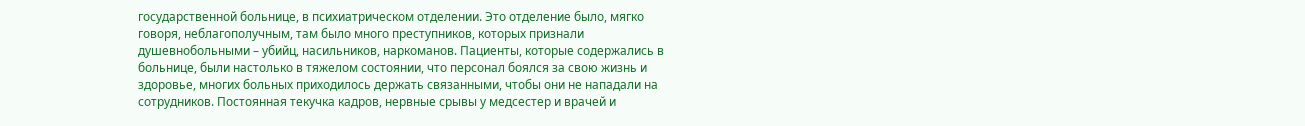государственной больнице, в психиатрическом отделении. Это отделение было, мягко говоря, неблагополучным, там было много преступников, которых признали душевнобольными – убийц, насильников, наркоманов. Пациенты, которые содержались в больнице, были настолько в тяжелом состоянии, что персонал боялся за свою жизнь и здоровье, многих больных приходилось держать связанными, чтобы они не нападали на сотрудников. Постоянная текучка кадров, нервные срывы у медсестер и врачей и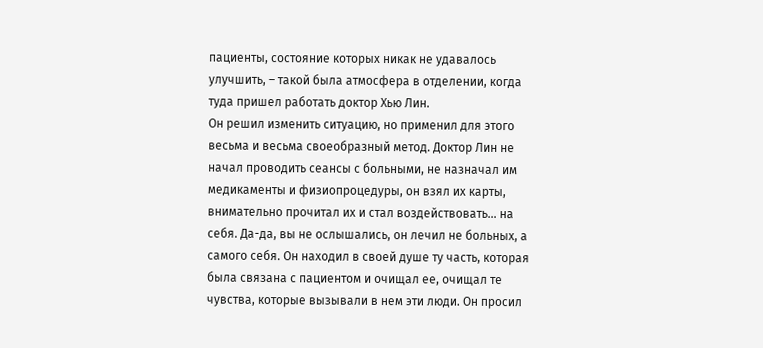пациенты, состояние которых никак не удавалось улучшить, – такой была атмосфера в отделении, когда туда пришел работать доктор Хью Лин.
Он решил изменить ситуацию, но применил для этого весьма и весьма своеобразный метод. Доктор Лин не начал проводить сеансы с больными, не назначал им медикаменты и физиопроцедуры, он взял их карты, внимательно прочитал их и стал воздействовать… на себя. Да-да, вы не ослышались, он лечил не больных, а самого себя. Он находил в своей душе ту часть, которая была связана с пациентом и очищал ее, очищал те чувства, которые вызывали в нем эти люди. Он просил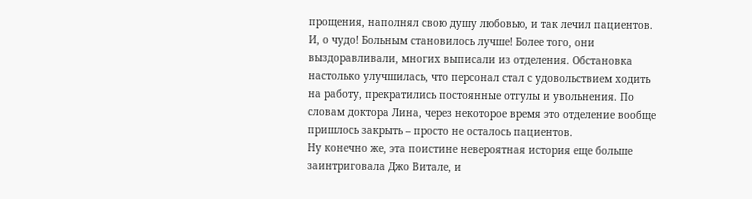прощения, наполнял свою душу любовью, и так лечил пациентов. И, о чудо! Больным становилось лучше! Более того, они выздоравливали, многих выписали из отделения. Обстановка настолько улучшилась, что персонал стал с удовольствием ходить на работу, прекратились постоянные отгулы и увольнения. По словам доктора Лина, через некоторое время это отделение вообще пришлось закрыть – просто не осталось пациентов.
Ну конечно же, эта поистине невероятная история еще больше заинтриговала Джо Витале, и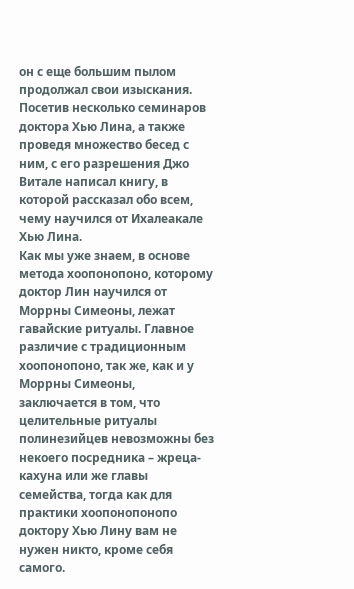он с еще большим пылом продолжал свои изыскания. Посетив несколько семинаров доктора Хью Лина, а также проведя множество бесед с ним, с его разрешения Джо Витале написал книгу, в которой рассказал обо всем, чему научился от Ихалеакале Хью Лина.
Как мы уже знаем, в основе метода хоопонопоно, которому доктор Лин научился от Моррны Симеоны, лежат гавайские ритуалы. Главное различие с традиционным хоопонопоно, так же, как и у Моррны Симеоны, заключается в том, что целительные ритуалы полинезийцев невозможны без некоего посредника – жреца-кахуна или же главы семейства, тогда как для практики хоопонопонопо доктору Хью Лину вам не нужен никто, кроме себя самого.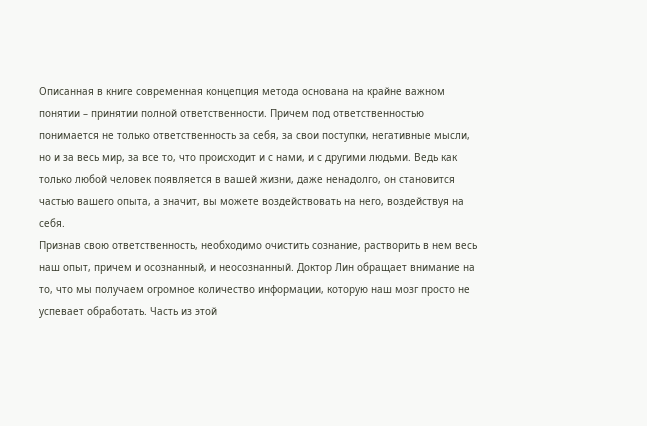Описанная в книге современная концепция метода основана на крайне важном понятии – принятии полной ответственности. Причем под ответственностью понимается не только ответственность за себя, за свои поступки, негативные мысли, но и за весь мир, за все то, что происходит и с нами, и с другими людьми. Ведь как только любой человек появляется в вашей жизни, даже ненадолго, он становится частью вашего опыта, а значит, вы можете воздействовать на него, воздействуя на себя.
Признав свою ответственность, необходимо очистить сознание, растворить в нем весь наш опыт, причем и осознанный, и неосознанный. Доктор Лин обращает внимание на то, что мы получаем огромное количество информации, которую наш мозг просто не успевает обработать. Часть из этой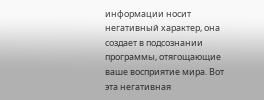информации носит негативный характер, она создает в подсознании программы, отягощающие ваше восприятие мира. Вот эта негативная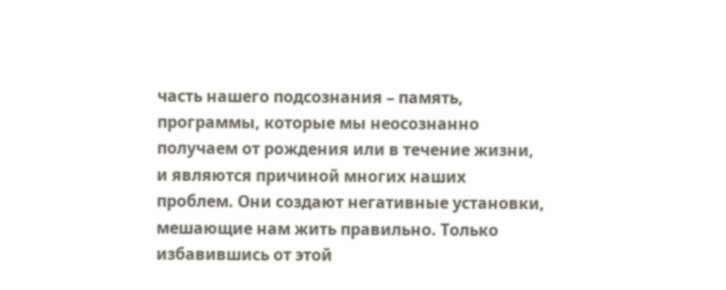часть нашего подсознания – память, программы, которые мы неосознанно получаем от рождения или в течение жизни, и являются причиной многих наших проблем. Они создают негативные установки, мешающие нам жить правильно. Только избавившись от этой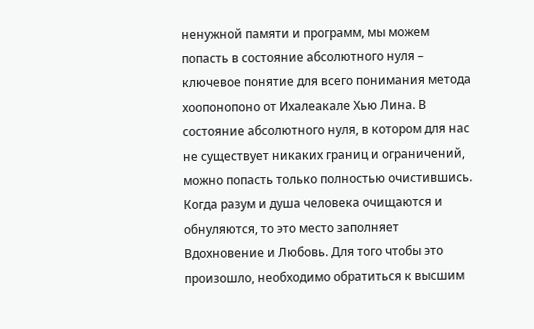ненужной памяти и программ, мы можем попасть в состояние абсолютного нуля – ключевое понятие для всего понимания метода хоопонопоно от Ихалеакале Хью Лина. В состояние абсолютного нуля, в котором для нас не существует никаких границ и ограничений, можно попасть только полностью очистившись. Когда разум и душа человека очищаются и обнуляются, то это место заполняет Вдохновение и Любовь. Для того чтобы это произошло, необходимо обратиться к высшим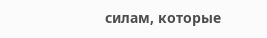силам, которые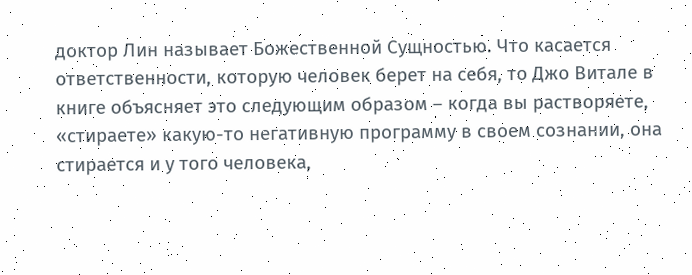доктор Лин называет Божественной Сущностью. Что касается ответственности, которую человек берет на себя, то Джо Витале в книге объясняет это следующим образом – когда вы растворяете, «стираете» какую-то негативную программу в своем сознании, она стирается и у того человека,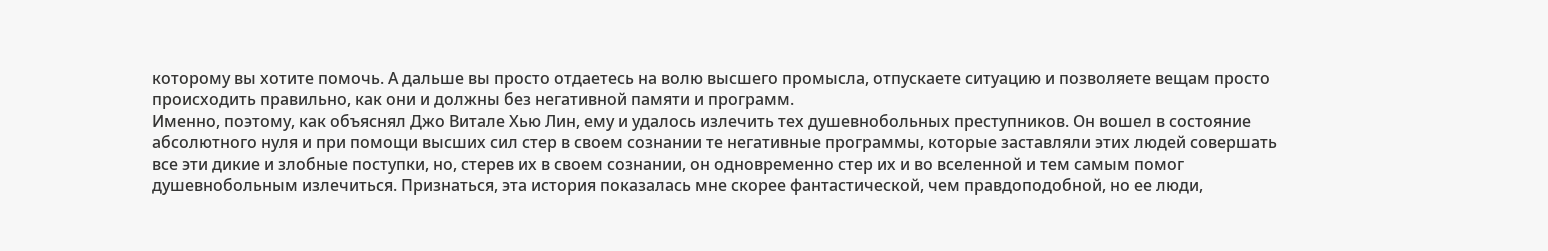которому вы хотите помочь. А дальше вы просто отдаетесь на волю высшего промысла, отпускаете ситуацию и позволяете вещам просто происходить правильно, как они и должны без негативной памяти и программ.
Именно, поэтому, как объяснял Джо Витале Хью Лин, ему и удалось излечить тех душевнобольных преступников. Он вошел в состояние абсолютного нуля и при помощи высших сил стер в своем сознании те негативные программы, которые заставляли этих людей совершать все эти дикие и злобные поступки, но, стерев их в своем сознании, он одновременно стер их и во вселенной и тем самым помог душевнобольным излечиться. Признаться, эта история показалась мне скорее фантастической, чем правдоподобной, но ее люди,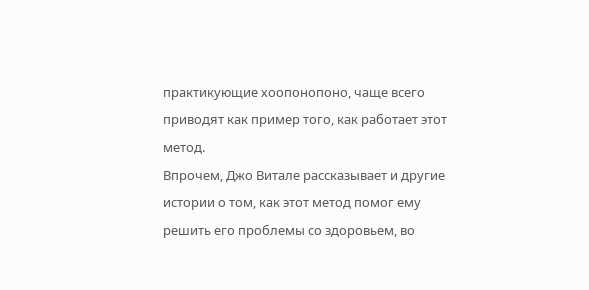практикующие хоопонопоно, чаще всего приводят как пример того, как работает этот метод.
Впрочем, Джо Витале рассказывает и другие истории о том, как этот метод помог ему решить его проблемы со здоровьем, во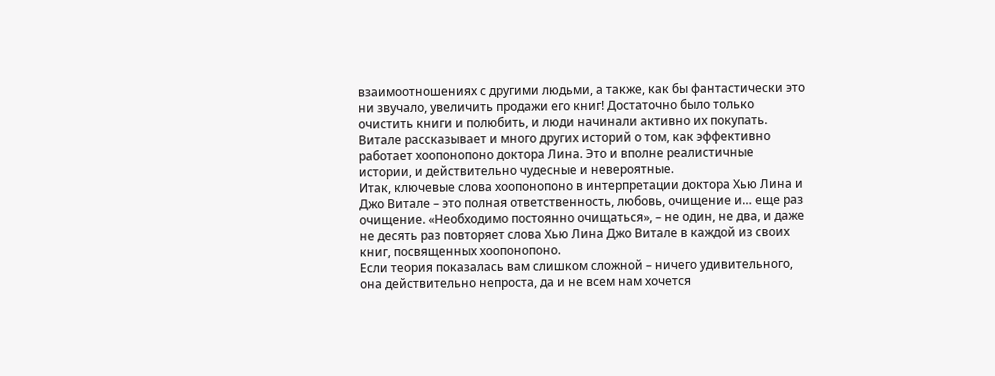взаимоотношениях с другими людьми, а также, как бы фантастически это ни звучало, увеличить продажи его книг! Достаточно было только очистить книги и полюбить, и люди начинали активно их покупать. Витале рассказывает и много других историй о том, как эффективно работает хоопонопоно доктора Лина. Это и вполне реалистичные истории, и действительно чудесные и невероятные.
Итак, ключевые слова хоопонопоно в интерпретации доктора Хью Лина и Джо Витале – это полная ответственность, любовь, очищение и… еще раз очищение. «Необходимо постоянно очищаться», – не один, не два, и даже не десять раз повторяет слова Хью Лина Джо Витале в каждой из своих книг, посвященных хоопонопоно.
Если теория показалась вам слишком сложной – ничего удивительного, она действительно непроста, да и не всем нам хочется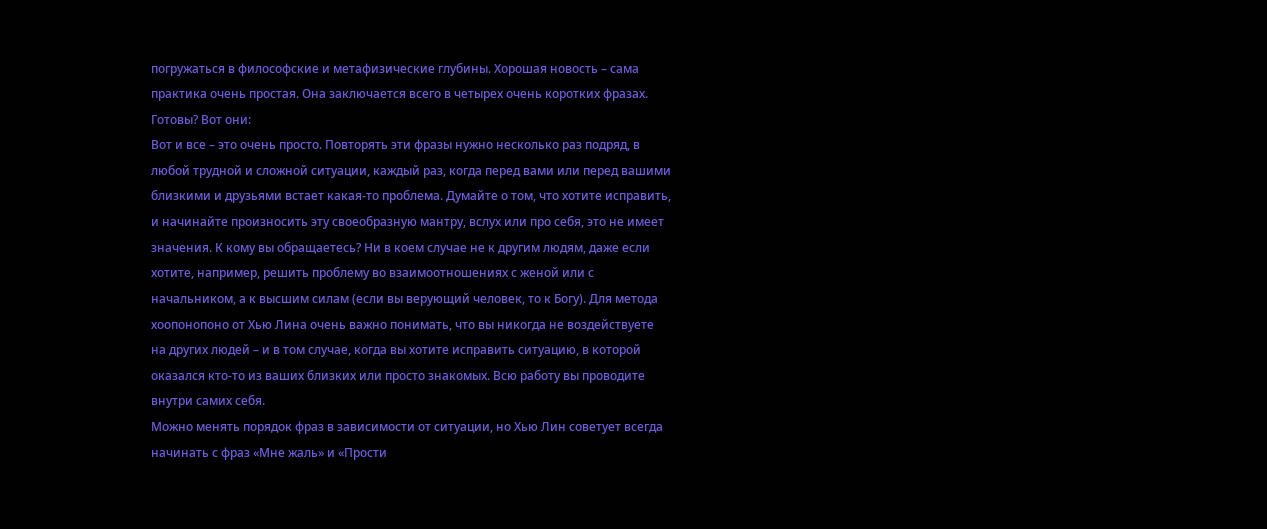погружаться в философские и метафизические глубины. Хорошая новость – сама практика очень простая. Она заключается всего в четырех очень коротких фразах. Готовы? Вот они:
Вот и все – это очень просто. Повторять эти фразы нужно несколько раз подряд, в любой трудной и сложной ситуации, каждый раз, когда перед вами или перед вашими близкими и друзьями встает какая-то проблема. Думайте о том, что хотите исправить, и начинайте произносить эту своеобразную мантру, вслух или про себя, это не имеет значения. К кому вы обращаетесь? Ни в коем случае не к другим людям, даже если хотите, например, решить проблему во взаимоотношениях с женой или с начальником, а к высшим силам (если вы верующий человек, то к Богу). Для метода хоопонопоно от Хью Лина очень важно понимать, что вы никогда не воздействуете на других людей – и в том случае, когда вы хотите исправить ситуацию, в которой оказался кто-то из ваших близких или просто знакомых. Всю работу вы проводите внутри самих себя.
Можно менять порядок фраз в зависимости от ситуации, но Хью Лин советует всегда начинать с фраз «Мне жаль» и «Прости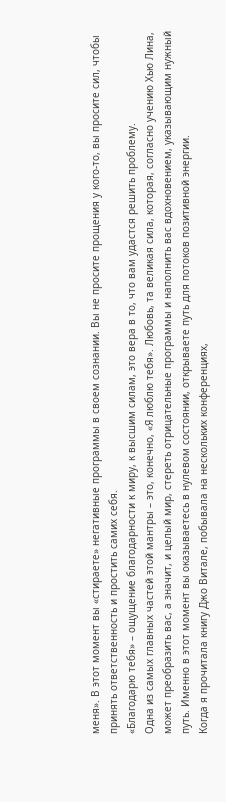меня». В этот момент вы «стираете» негативные программы в своем сознании. Вы не просите прощения у кого-то, вы просите сил, чтобы принять ответственность и простить самих себя.
«Благодарю тебя» – ощущение благодарности к миру, к высшим силам, это вера в то, что вам удастся решить проблему.
Одна из самых главных частей этой мантры – это, конечно, «Я люблю тебя». Любовь, та великая сила, которая, согласно учению Хью Лина, может преобразить вас, а значит, и целый мир, стереть отрицательные программы и наполнить вас вдохновением, указывающим нужный путь. Именно в этот момент вы оказываетесь в нулевом состоянии, открываете путь для потоков позитивной энергии.
Когда я прочитала книгу Джо Витале, побывала на нескольких конференциях,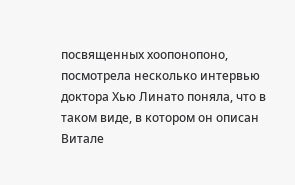посвященных хоопонопоно, посмотрела несколько интервью доктора Хью Линато поняла, что в таком виде, в котором он описан Витале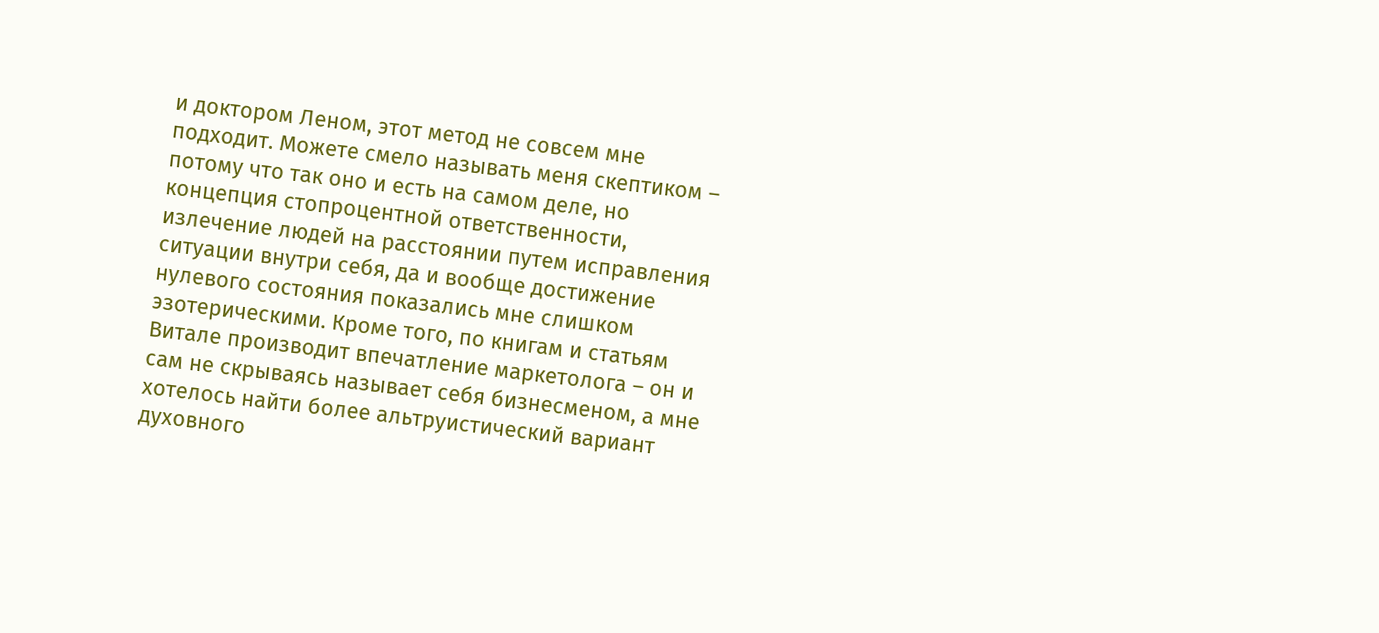и доктором Леном, этот метод не совсем мне подходит. Можете смело называть меня скептиком – потому что так оно и есть на самом деле, но концепция стопроцентной ответственности, излечение людей на расстоянии путем исправления ситуации внутри себя, да и вообще достижение нулевого состояния показались мне слишком эзотерическими. Кроме того, по книгам и статьям Витале производит впечатление маркетолога – он и сам не скрываясь называет себя бизнесменом, а мне хотелось найти более альтруистический вариант духовного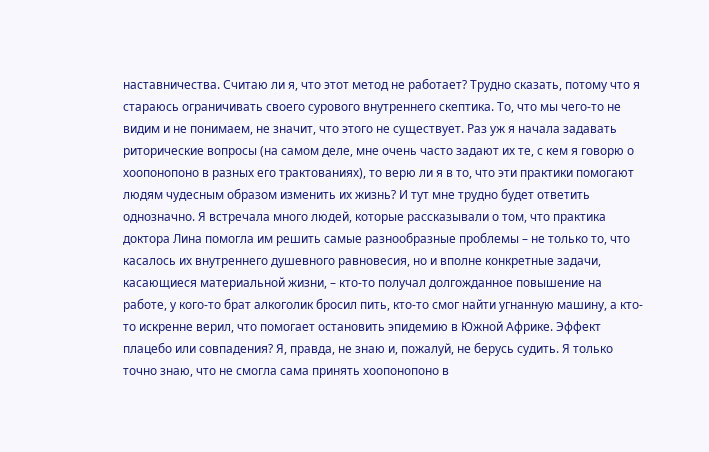наставничества. Считаю ли я, что этот метод не работает? Трудно сказать, потому что я стараюсь ограничивать своего сурового внутреннего скептика. То, что мы чего-то не видим и не понимаем, не значит, что этого не существует. Раз уж я начала задавать риторические вопросы (на самом деле, мне очень часто задают их те, с кем я говорю о хоопонопоно в разных его трактованиях), то верю ли я в то, что эти практики помогают людям чудесным образом изменить их жизнь? И тут мне трудно будет ответить однозначно. Я встречала много людей, которые рассказывали о том, что практика доктора Лина помогла им решить самые разнообразные проблемы – не только то, что касалось их внутреннего душевного равновесия, но и вполне конкретные задачи, касающиеся материальной жизни, – кто-то получал долгожданное повышение на работе, у кого-то брат алкоголик бросил пить, кто-то смог найти угнанную машину, а кто-то искренне верил, что помогает остановить эпидемию в Южной Африке. Эффект плацебо или совпадения? Я, правда, не знаю и, пожалуй, не берусь судить. Я только точно знаю, что не смогла сама принять хоопонопоно в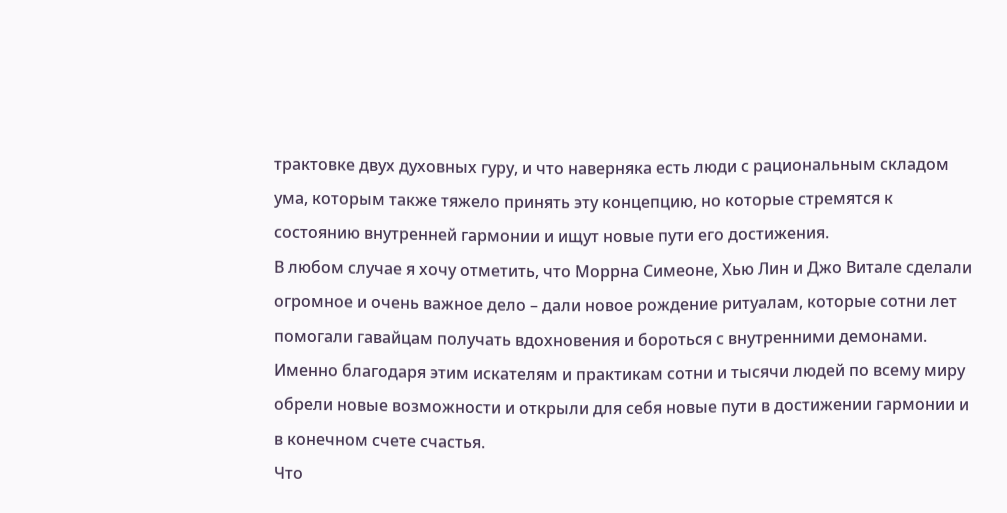трактовке двух духовных гуру, и что наверняка есть люди с рациональным складом ума, которым также тяжело принять эту концепцию, но которые стремятся к состоянию внутренней гармонии и ищут новые пути его достижения.
В любом случае я хочу отметить, что Моррна Симеоне, Хью Лин и Джо Витале сделали огромное и очень важное дело – дали новое рождение ритуалам, которые сотни лет помогали гавайцам получать вдохновения и бороться с внутренними демонами. Именно благодаря этим искателям и практикам сотни и тысячи людей по всему миру обрели новые возможности и открыли для себя новые пути в достижении гармонии и в конечном счете счастья.
Что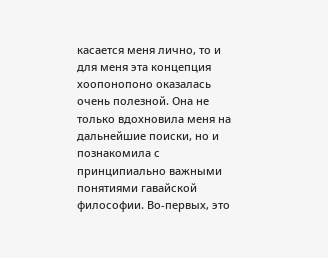касается меня лично, то и для меня эта концепция хоопонопоно оказалась очень полезной. Она не только вдохновила меня на дальнейшие поиски, но и познакомила с принципиально важными понятиями гавайской философии. Во-первых, это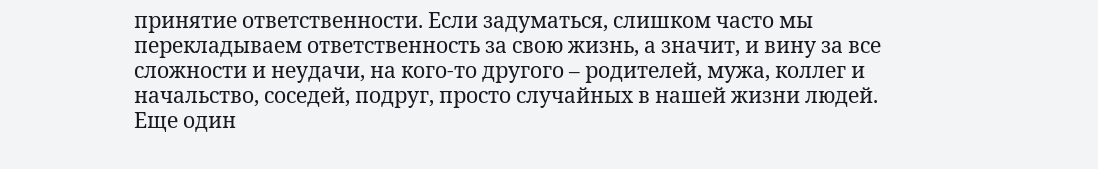принятие ответственности. Если задуматься, слишком часто мы перекладываем ответственность за свою жизнь, а значит, и вину за все сложности и неудачи, на кого-то другого – родителей, мужа, коллег и начальство, соседей, подруг, просто случайных в нашей жизни людей. Еще один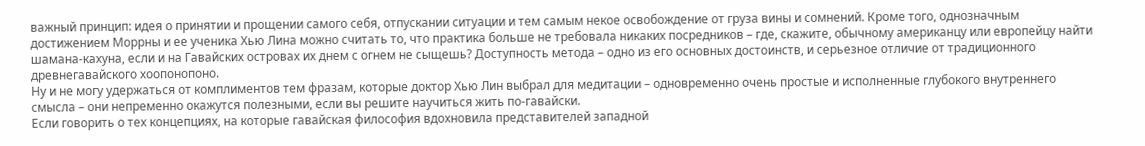важный принцип: идея о принятии и прощении самого себя, отпускании ситуации и тем самым некое освобождение от груза вины и сомнений. Кроме того, однозначным достижением Моррны и ее ученика Хью Лина можно считать то, что практика больше не требовала никаких посредников – где, скажите, обычному американцу или европейцу найти шамана-кахуна, если и на Гавайских островах их днем с огнем не сыщешь? Доступность метода – одно из его основных достоинств, и серьезное отличие от традиционного древнегавайского хоопонопоно.
Ну и не могу удержаться от комплиментов тем фразам, которые доктор Хью Лин выбрал для медитации – одновременно очень простые и исполненные глубокого внутреннего смысла – они непременно окажутся полезными, если вы решите научиться жить по-гавайски.
Если говорить о тех концепциях, на которые гавайская философия вдохновила представителей западной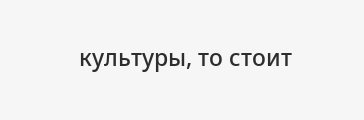культуры, то стоит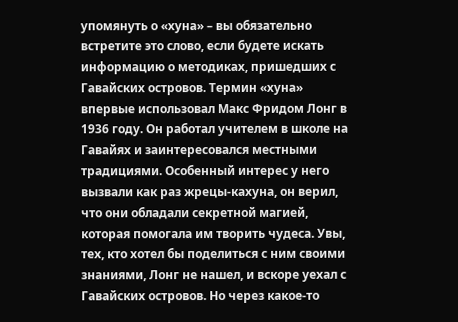упомянуть о «хуна» – вы обязательно встретите это слово, если будете искать информацию о методиках, пришедших с Гавайских островов. Термин «хуна» впервые использовал Макс Фридом Лонг в 1936 году. Он работал учителем в школе на Гавайях и заинтересовался местными традициями. Особенный интерес у него вызвали как раз жрецы-кахуна, он верил, что они обладали секретной магией, которая помогала им творить чудеса. Увы, тех, кто хотел бы поделиться с ним своими знаниями, Лонг не нашел, и вскоре уехал с Гавайских островов. Но через какое-то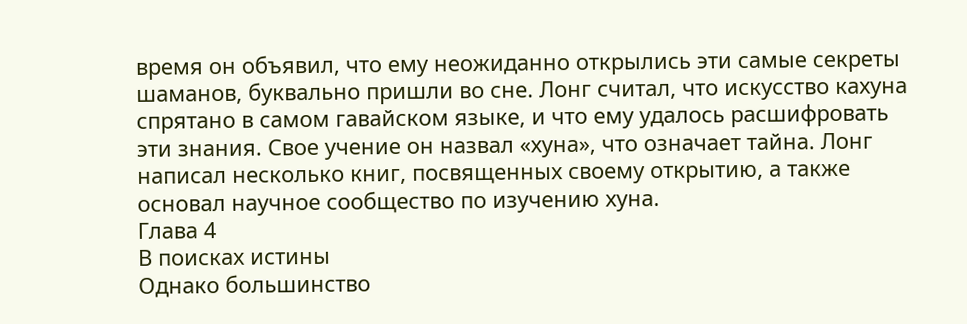время он объявил, что ему неожиданно открылись эти самые секреты шаманов, буквально пришли во сне. Лонг считал, что искусство кахуна спрятано в самом гавайском языке, и что ему удалось расшифровать эти знания. Свое учение он назвал «хуна», что означает тайна. Лонг написал несколько книг, посвященных своему открытию, а также основал научное сообщество по изучению хуна.
Глава 4
В поисках истины
Однако большинство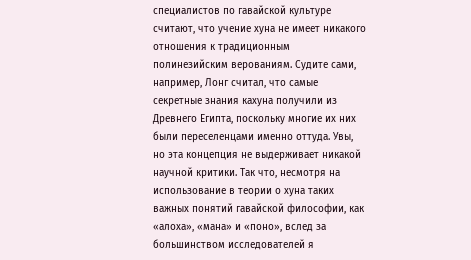специалистов по гавайской культуре считают, что учение хуна не имеет никакого отношения к традиционным полинезийским верованиям. Судите сами, например, Лонг считал, что самые секретные знания кахуна получили из Древнего Египта, поскольку многие их них были переселенцами именно оттуда. Увы, но эта концепция не выдерживает никакой научной критики. Так что, несмотря на использование в теории о хуна таких важных понятий гавайской философии, как «алоха», «мана» и «поно», вслед за большинством исследователей я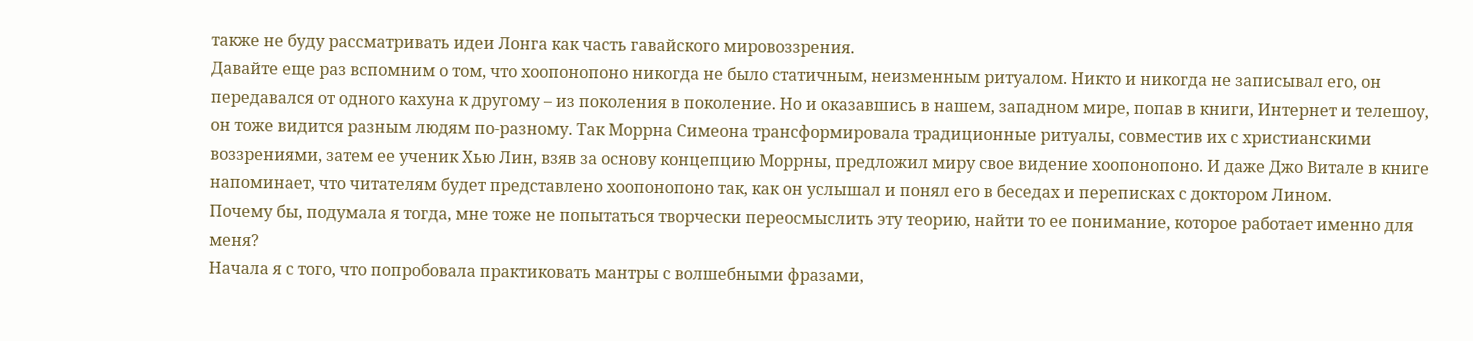также не буду рассматривать идеи Лонга как часть гавайского мировоззрения.
Давайте еще раз вспомним о том, что хоопонопоно никогда не было статичным, неизменным ритуалом. Никто и никогда не записывал его, он передавался от одного кахуна к другому – из поколения в поколение. Но и оказавшись в нашем, западном мире, попав в книги, Интернет и телешоу, он тоже видится разным людям по-разному. Так Моррна Симеона трансформировала традиционные ритуалы, совместив их с христианскими воззрениями, затем ее ученик Хью Лин, взяв за основу концепцию Моррны, предложил миру свое видение хоопонопоно. И даже Джо Витале в книге напоминает, что читателям будет представлено хоопонопоно так, как он услышал и понял его в беседах и переписках с доктором Лином.
Почему бы, подумала я тогда, мне тоже не попытаться творчески переосмыслить эту теорию, найти то ее понимание, которое работает именно для меня?
Начала я с того, что попробовала практиковать мантры с волшебными фразами,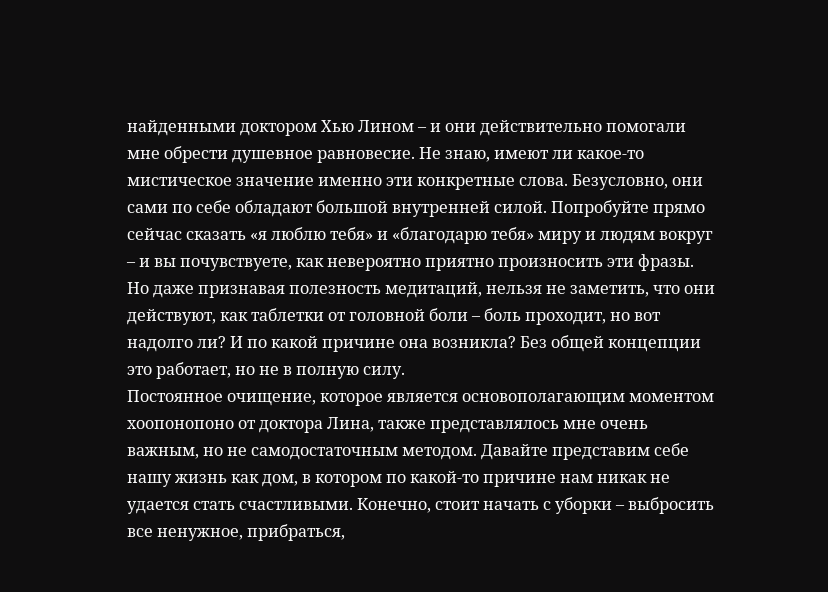найденными доктором Хью Лином – и они действительно помогали мне обрести душевное равновесие. Не знаю, имеют ли какое-то мистическое значение именно эти конкретные слова. Безусловно, они сами по себе обладают большой внутренней силой. Попробуйте прямо сейчас сказать «я люблю тебя» и «благодарю тебя» миру и людям вокруг – и вы почувствуете, как невероятно приятно произносить эти фразы. Но даже признавая полезность медитаций, нельзя не заметить, что они действуют, как таблетки от головной боли – боль проходит, но вот надолго ли? И по какой причине она возникла? Без общей концепции это работает, но не в полную силу.
Постоянное очищение, которое является основополагающим моментом хоопонопоно от доктора Лина, также представлялось мне очень важным, но не самодостаточным методом. Давайте представим себе нашу жизнь как дом, в котором по какой-то причине нам никак не удается стать счастливыми. Конечно, стоит начать с уборки – выбросить все ненужное, прибраться,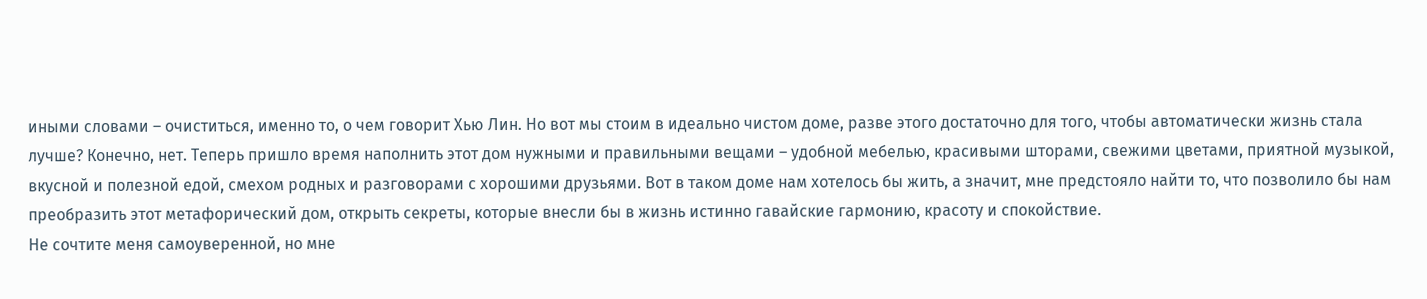иными словами – очиститься, именно то, о чем говорит Хью Лин. Но вот мы стоим в идеально чистом доме, разве этого достаточно для того, чтобы автоматически жизнь стала лучше? Конечно, нет. Теперь пришло время наполнить этот дом нужными и правильными вещами – удобной мебелью, красивыми шторами, свежими цветами, приятной музыкой, вкусной и полезной едой, смехом родных и разговорами с хорошими друзьями. Вот в таком доме нам хотелось бы жить, а значит, мне предстояло найти то, что позволило бы нам преобразить этот метафорический дом, открыть секреты, которые внесли бы в жизнь истинно гавайские гармонию, красоту и спокойствие.
Не сочтите меня самоуверенной, но мне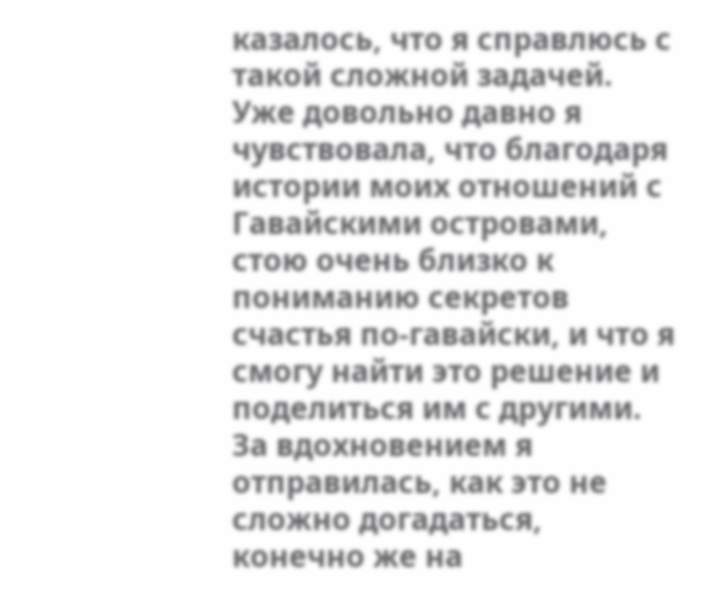казалось, что я справлюсь с такой сложной задачей. Уже довольно давно я чувствовала, что благодаря истории моих отношений с Гавайскими островами, стою очень близко к пониманию секретов счастья по-гавайски, и что я смогу найти это решение и поделиться им с другими. За вдохновением я отправилась, как это не сложно догадаться, конечно же на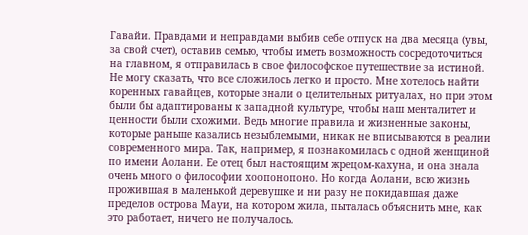Гавайи. Правдами и неправдами выбив себе отпуск на два месяца (увы, за свой счет), оставив семью, чтобы иметь возможность сосредоточиться на главном, я отправилась в свое философское путешествие за истиной.
Не могу сказать, что все сложилось легко и просто. Мне хотелось найти коренных гавайцев, которые знали о целительных ритуалах, но при этом были бы адаптированы к западной культуре, чтобы наш менталитет и ценности были схожими. Ведь многие правила и жизненные законы, которые раньше казались незыблемыми, никак не вписываются в реалии современного мира. Так, например, я познакомилась с одной женщиной по имени Аолани. Ее отец был настоящим жрецом-кахуна, и она знала очень много о философии хоопонопоно. Но когда Аолани, всю жизнь прожившая в маленькой деревушке и ни разу не покидавшая даже пределов острова Мауи, на котором жила, пыталась объяснить мне, как это работает, ничего не получалось.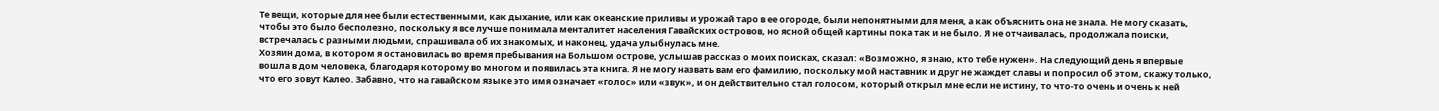Те вещи, которые для нее были естественными, как дыхание, или как океанские приливы и урожай таро в ее огороде, были непонятными для меня, а как объяснить она не знала. Не могу сказать, чтобы это было бесполезно, поскольку я все лучше понимала менталитет населения Гавайских островов, но ясной общей картины пока так и не было. Я не отчаивалась, продолжала поиски, встречалась с разными людьми, спрашивала об их знакомых, и наконец, удача улыбнулась мне.
Хозяин дома, в котором я остановилась во время пребывания на Большом острове, услышав рассказ о моих поисках, сказал: «Возможно, я знаю, кто тебе нужен». На следующий день я впервые вошла в дом человека, благодаря которому во многом и появилась эта книга. Я не могу назвать вам его фамилию, поскольку мой наставник и друг не жаждет славы и попросил об этом, скажу только, что его зовут Калео. Забавно, что на гавайском языке это имя означает «голос» или «звук», и он действительно стал голосом, который открыл мне если не истину, то что-то очень и очень к ней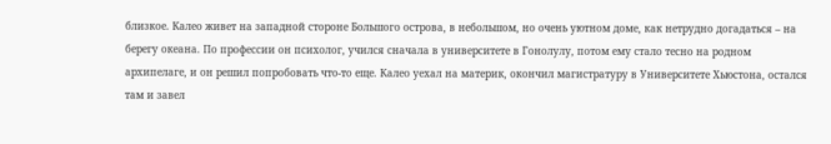близкое. Калео живет на западной стороне Большого острова, в небольшом, но очень уютном доме, как нетрудно догадаться – на берегу океана. По профессии он психолог, учился сначала в университете в Гонолулу, потом ему стало тесно на родном архипелаге, и он решил попробовать что-то еще. Калео уехал на материк, окончил магистратуру в Университете Хьюстона, остался там и завел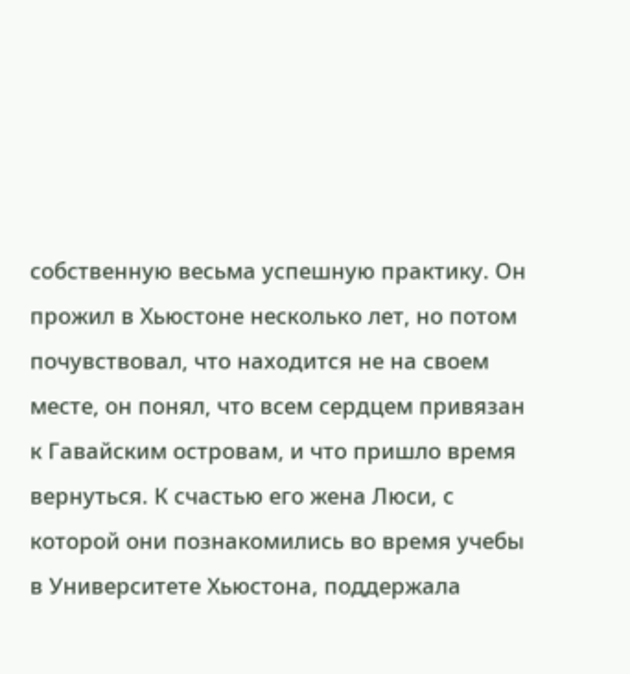собственную весьма успешную практику. Он прожил в Хьюстоне несколько лет, но потом почувствовал, что находится не на своем месте, он понял, что всем сердцем привязан к Гавайским островам, и что пришло время вернуться. К счастью его жена Люси, с которой они познакомились во время учебы в Университете Хьюстона, поддержала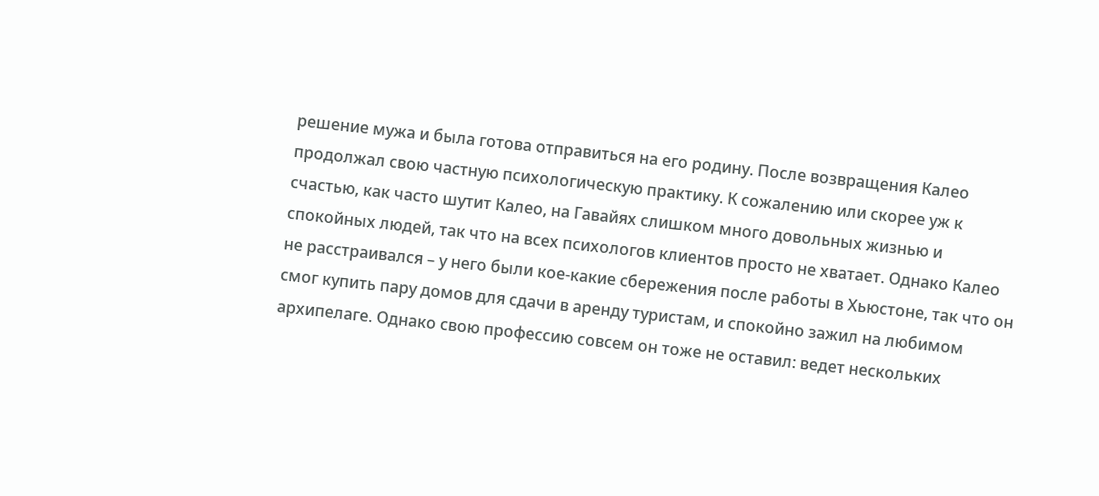решение мужа и была готова отправиться на его родину. После возвращения Калео продолжал свою частную психологическую практику. К сожалению или скорее уж к счастью, как часто шутит Калео, на Гавайях слишком много довольных жизнью и спокойных людей, так что на всех психологов клиентов просто не хватает. Однако Калео не расстраивался – у него были кое-какие сбережения после работы в Хьюстоне, так что он смог купить пару домов для сдачи в аренду туристам, и спокойно зажил на любимом архипелаге. Однако свою профессию совсем он тоже не оставил: ведет нескольких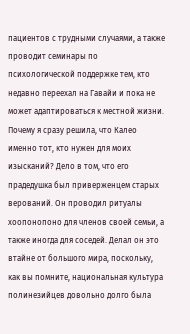пациентов с трудными случаями, а также проводит семинары по психологической поддержке тем, кто недавно переехал на Гавайи и пока не может адаптироваться к местной жизни.
Почему я сразу решила, что Калео именно тот, кто нужен для моих изысканий? Дело в том, что его прадедушка был приверженцем старых верований. Он проводил ритуалы хоопонопоно для членов своей семьи, а также иногда для соседей. Делал он это втайне от большого мира, поскольку, как вы помните, национальная культура полинезийцев довольно долго была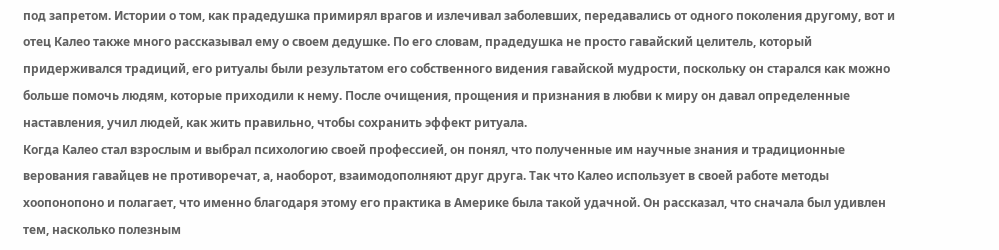под запретом. Истории о том, как прадедушка примирял врагов и излечивал заболевших, передавались от одного поколения другому, вот и отец Калео также много рассказывал ему о своем дедушке. По его словам, прадедушка не просто гавайский целитель, который придерживался традиций, его ритуалы были результатом его собственного видения гавайской мудрости, поскольку он старался как можно больше помочь людям, которые приходили к нему. После очищения, прощения и признания в любви к миру он давал определенные наставления, учил людей, как жить правильно, чтобы сохранить эффект ритуала.
Когда Калео стал взрослым и выбрал психологию своей профессией, он понял, что полученные им научные знания и традиционные верования гавайцев не противоречат, а, наоборот, взаимодополняют друг друга. Так что Калео использует в своей работе методы хоопонопоно и полагает, что именно благодаря этому его практика в Америке была такой удачной. Он рассказал, что сначала был удивлен тем, насколько полезным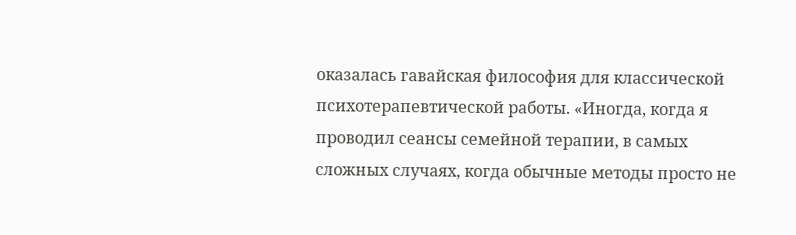оказалась гавайская философия для классической психотерапевтической работы. «Иногда, когда я проводил сеансы семейной терапии, в самых сложных случаях, когда обычные методы просто не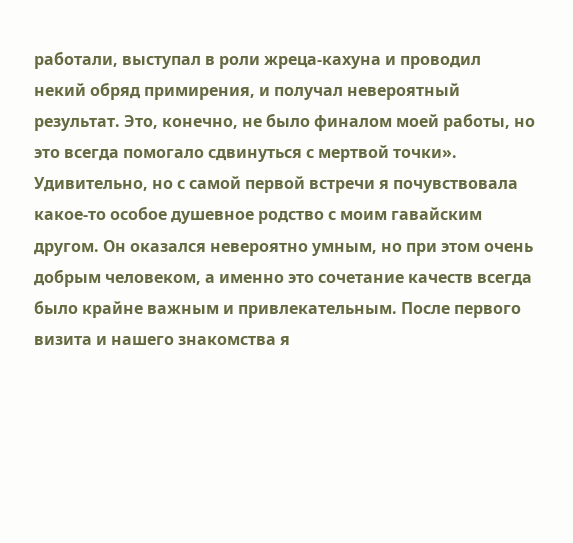работали, выступал в роли жреца-кахуна и проводил некий обряд примирения, и получал невероятный результат. Это, конечно, не было финалом моей работы, но это всегда помогало сдвинуться с мертвой точки».
Удивительно, но с самой первой встречи я почувствовала какое-то особое душевное родство с моим гавайским другом. Он оказался невероятно умным, но при этом очень добрым человеком, а именно это сочетание качеств всегда было крайне важным и привлекательным. После первого визита и нашего знакомства я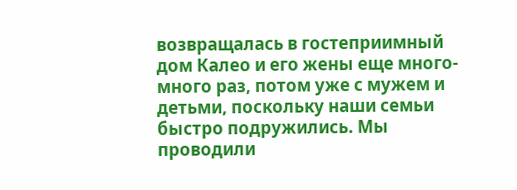возвращалась в гостеприимный дом Калео и его жены еще много-много раз, потом уже с мужем и детьми, поскольку наши семьи быстро подружились. Мы проводили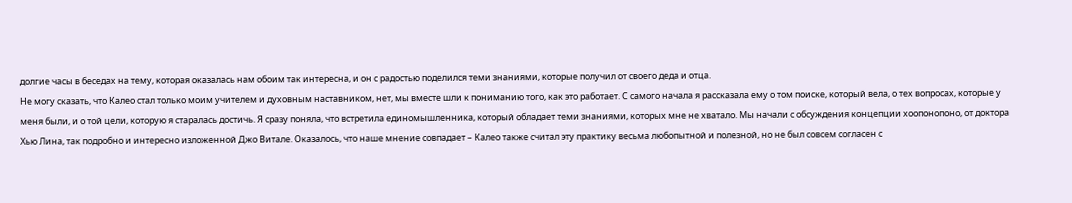долгие часы в беседах на тему, которая оказалась нам обоим так интересна, и он с радостью поделился теми знаниями, которые получил от своего деда и отца.
Не могу сказать, что Калео стал только моим учителем и духовным наставником, нет, мы вместе шли к пониманию того, как это работает. С самого начала я рассказала ему о том поиске, который вела, о тех вопросах, которые у меня были, и о той цели, которую я старалась достичь. Я сразу поняла, что встретила единомышленника, который обладает теми знаниями, которых мне не хватало. Мы начали с обсуждения концепции хоопонопоно, от доктора Хью Лина, так подробно и интересно изложенной Джо Витале. Оказалось, что наше мнение совпадает – Калео также считал эту практику весьма любопытной и полезной, но не был совсем согласен с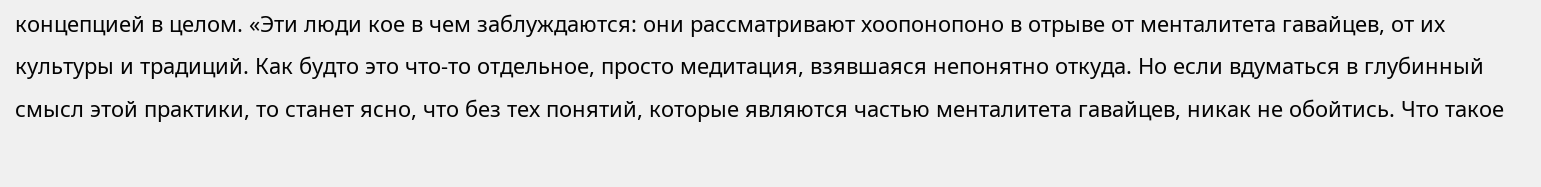концепцией в целом. «Эти люди кое в чем заблуждаются: они рассматривают хоопонопоно в отрыве от менталитета гавайцев, от их культуры и традиций. Как будто это что-то отдельное, просто медитация, взявшаяся непонятно откуда. Но если вдуматься в глубинный смысл этой практики, то станет ясно, что без тех понятий, которые являются частью менталитета гавайцев, никак не обойтись. Что такое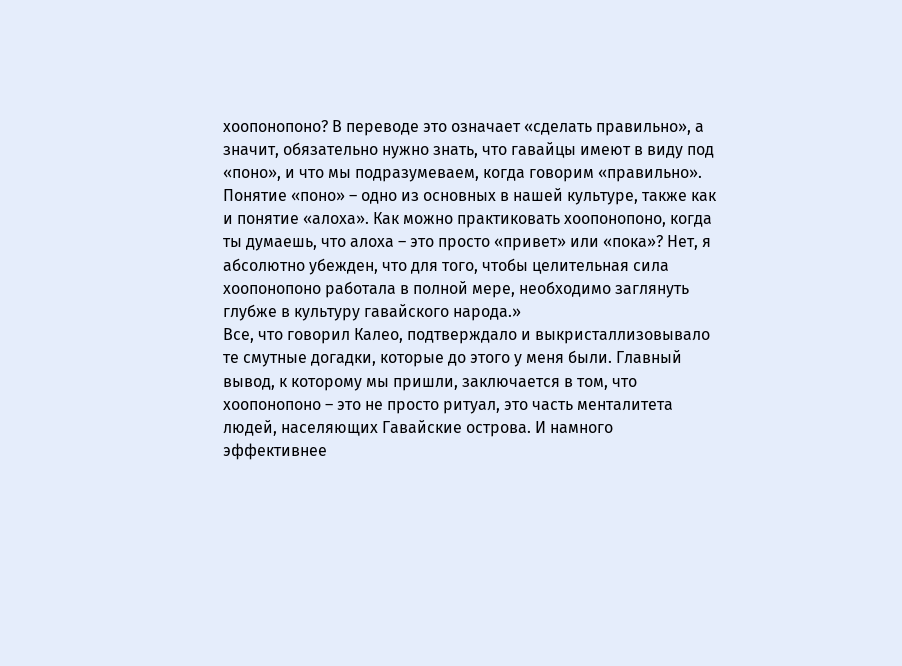хоопонопоно? В переводе это означает «сделать правильно», а значит, обязательно нужно знать, что гавайцы имеют в виду под «поно», и что мы подразумеваем, когда говорим «правильно». Понятие «поно» – одно из основных в нашей культуре, также как и понятие «алоха». Как можно практиковать хоопонопоно, когда ты думаешь, что алоха – это просто «привет» или «пока»? Нет, я абсолютно убежден, что для того, чтобы целительная сила хоопонопоно работала в полной мере, необходимо заглянуть глубже в культуру гавайского народа.»
Все, что говорил Калео, подтверждало и выкристаллизовывало те смутные догадки, которые до этого у меня были. Главный вывод, к которому мы пришли, заключается в том, что хоопонопоно – это не просто ритуал, это часть менталитета людей, населяющих Гавайские острова. И намного эффективнее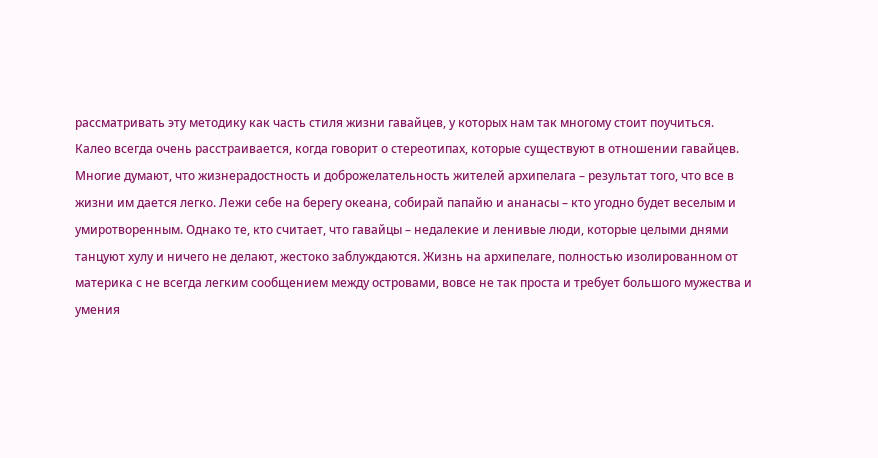рассматривать эту методику как часть стиля жизни гавайцев, у которых нам так многому стоит поучиться.
Калео всегда очень расстраивается, когда говорит о стереотипах, которые существуют в отношении гавайцев. Многие думают, что жизнерадостность и доброжелательность жителей архипелага – результат того, что все в жизни им дается легко. Лежи себе на берегу океана, собирай папайю и ананасы – кто угодно будет веселым и умиротворенным. Однако те, кто считает, что гавайцы – недалекие и ленивые люди, которые целыми днями танцуют хулу и ничего не делают, жестоко заблуждаются. Жизнь на архипелаге, полностью изолированном от материка с не всегда легким сообщением между островами, вовсе не так проста и требует большого мужества и умения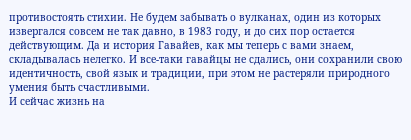противостоять стихии. Не будем забывать о вулканах, один из которых извергался совсем не так давно, в 1983 году, и до сих пор остается действующим. Да и история Гавайев, как мы теперь с вами знаем, складывалась нелегко. И все-таки гавайцы не сдались, они сохранили свою идентичность, свой язык и традиции, при этом не растеряли природного умения быть счастливыми.
И сейчас жизнь на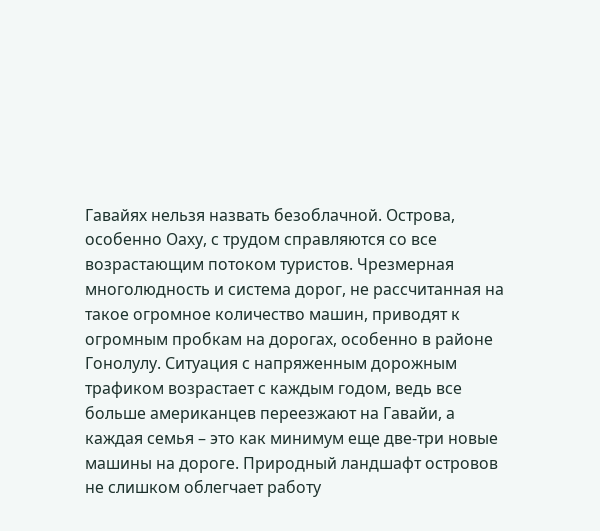Гавайях нельзя назвать безоблачной. Острова, особенно Оаху, с трудом справляются со все возрастающим потоком туристов. Чрезмерная многолюдность и система дорог, не рассчитанная на такое огромное количество машин, приводят к огромным пробкам на дорогах, особенно в районе Гонолулу. Ситуация с напряженным дорожным трафиком возрастает с каждым годом, ведь все больше американцев переезжают на Гавайи, а каждая семья – это как минимум еще две-три новые машины на дороге. Природный ландшафт островов не слишком облегчает работу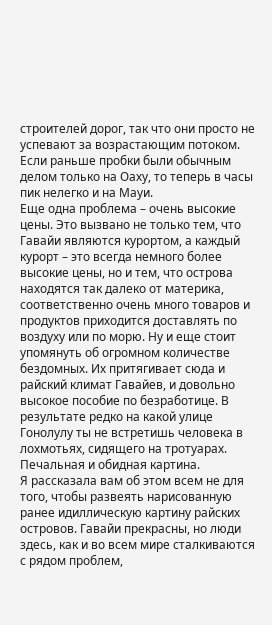строителей дорог, так что они просто не успевают за возрастающим потоком. Если раньше пробки были обычным делом только на Оаху, то теперь в часы пик нелегко и на Мауи.
Еще одна проблема – очень высокие цены. Это вызвано не только тем, что Гавайи являются курортом, а каждый курорт – это всегда немного более высокие цены, но и тем, что острова находятся так далеко от материка, соответственно очень много товаров и продуктов приходится доставлять по воздуху или по морю. Ну и еще стоит упомянуть об огромном количестве бездомных. Их притягивает сюда и райский климат Гавайев, и довольно высокое пособие по безработице. В результате редко на какой улице Гонолулу ты не встретишь человека в лохмотьях, сидящего на тротуарах. Печальная и обидная картина.
Я рассказала вам об этом всем не для того, чтобы развеять нарисованную ранее идиллическую картину райских островов. Гавайи прекрасны, но люди здесь, как и во всем мире сталкиваются с рядом проблем,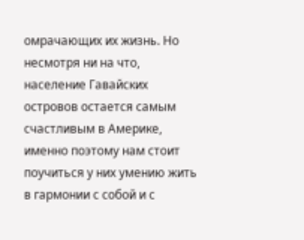омрачающих их жизнь. Но несмотря ни на что, население Гавайских островов остается самым счастливым в Америке, именно поэтому нам стоит поучиться у них умению жить в гармонии с собой и с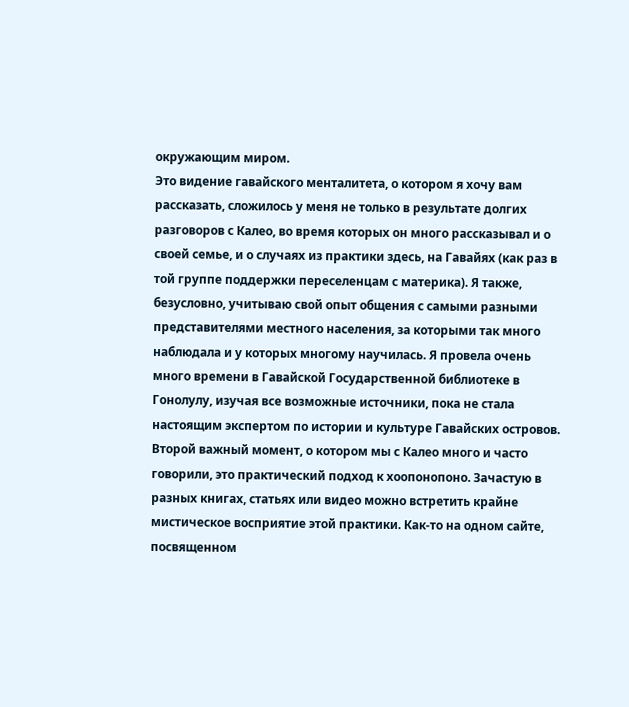окружающим миром.
Это видение гавайского менталитета, о котором я хочу вам рассказать, сложилось у меня не только в результате долгих разговоров с Калео, во время которых он много рассказывал и о своей семье, и о случаях из практики здесь, на Гавайях (как раз в той группе поддержки переселенцам с материка). Я также, безусловно, учитываю свой опыт общения с самыми разными представителями местного населения, за которыми так много наблюдала и у которых многому научилась. Я провела очень много времени в Гавайской Государственной библиотеке в Гонолулу, изучая все возможные источники, пока не стала настоящим экспертом по истории и культуре Гавайских островов.
Второй важный момент, о котором мы с Калео много и часто говорили, это практический подход к хоопонопоно. Зачастую в разных книгах, статьях или видео можно встретить крайне мистическое восприятие этой практики. Как-то на одном сайте, посвященном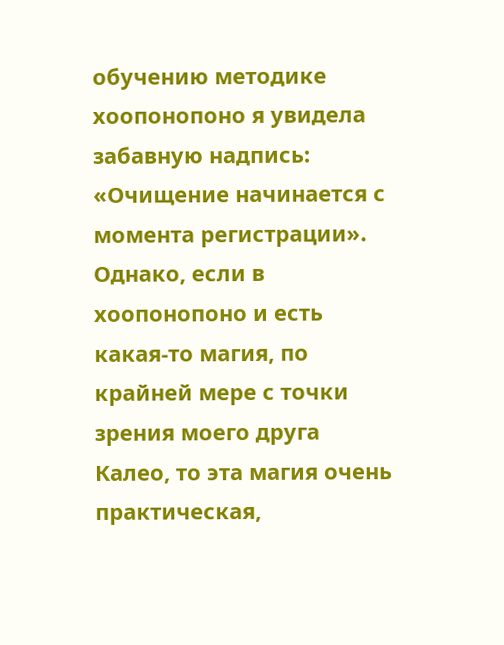обучению методике хоопонопоно я увидела забавную надпись: «Очищение начинается с момента регистрации». Однако, если в хоопонопоно и есть какая-то магия, по крайней мере с точки зрения моего друга Калео, то эта магия очень практическая,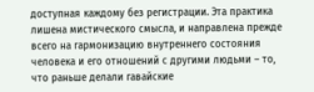доступная каждому без регистрации. Эта практика лишена мистического смысла, и направлена прежде всего на гармонизацию внутреннего состояния человека и его отношений с другими людьми – то, что раньше делали гавайские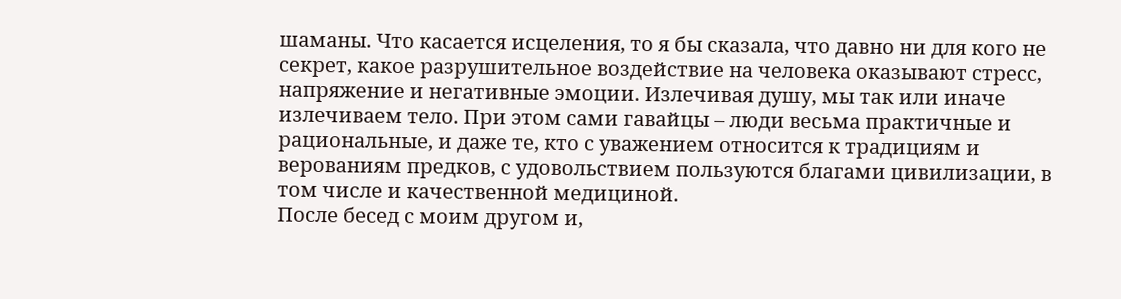шаманы. Что касается исцеления, то я бы сказала, что давно ни для кого не секрет, какое разрушительное воздействие на человека оказывают стресс, напряжение и негативные эмоции. Излечивая душу, мы так или иначе излечиваем тело. При этом сами гавайцы – люди весьма практичные и рациональные, и даже те, кто с уважением относится к традициям и верованиям предков, с удовольствием пользуются благами цивилизации, в том числе и качественной медициной.
После бесед с моим другом и,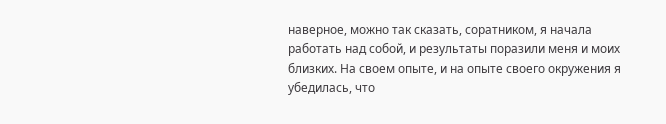наверное, можно так сказать, соратником, я начала работать над собой, и результаты поразили меня и моих близких. На своем опыте, и на опыте своего окружения я убедилась, что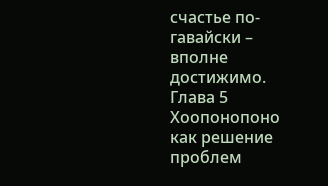счастье по-гавайски – вполне достижимо.
Глава 5
Хоопонопоно как решение проблем